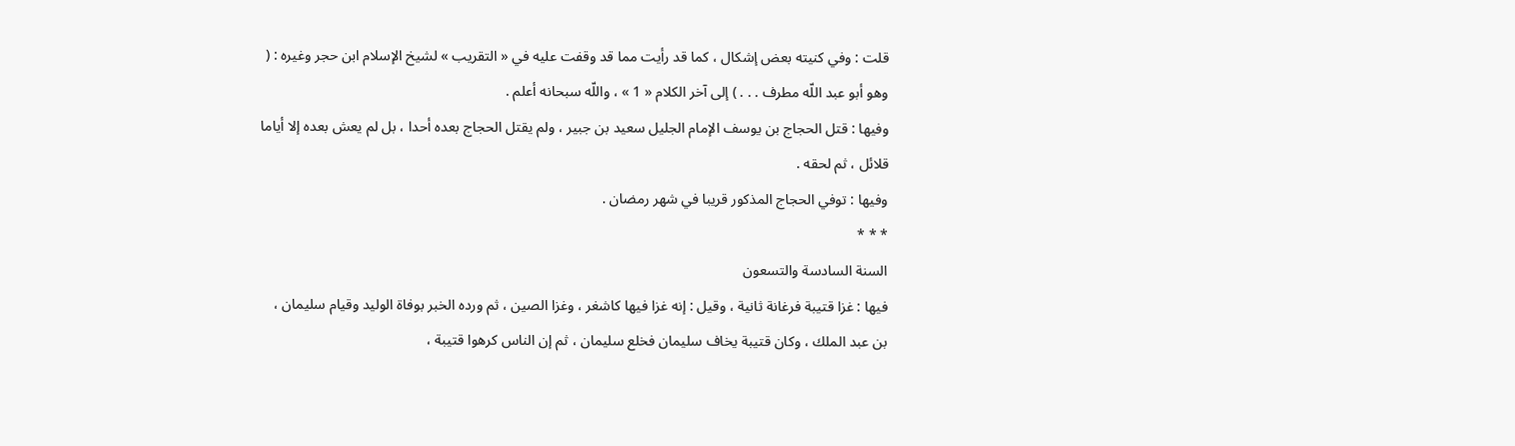قلت : وفي كنيته بعض إشكال ، كما قد رأيت مما قد وقفت عليه في « التقريب » لشيخ الإسلام ابن حجر وغيره : ( وهو أبو عبد اللّه مطرف . . . ) إلى آخر الكلام « 1 » ، واللّه سبحانه أعلم .
وفيها : قتل الحجاج بن يوسف الإمام الجليل سعيد بن جبير ، ولم يقتل الحجاج بعده أحدا ، بل لم يعش بعده إلا أياما قلائل ، ثم لحقه .
وفيها : توفي الحجاج المذكور قريبا في شهر رمضان .
* * *
السنة السادسة والتسعون
فيها : غزا قتيبة فرغانة ثانية ، وقيل : إنه غزا فيها كاشغر ، وغزا الصين ، ثم ورده الخبر بوفاة الوليد وقيام سليمان ، بن عبد الملك ، وكان قتيبة يخاف سليمان فخلع سليمان ، ثم إن الناس كرهوا قتيبة ،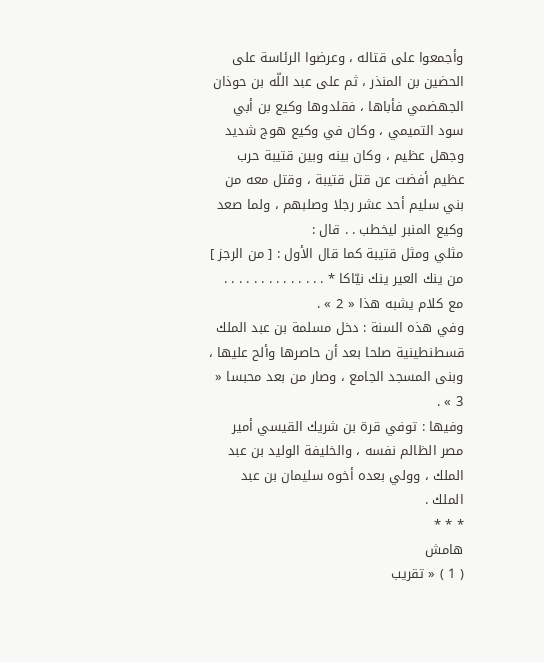وأجمعوا على قتاله ، وعرضوا الرئاسة على الحضين بن المنذر ، ثم على عبد اللّه بن حوذان الجهضمي فأباها ، فقلدوها وكيع بن أبي سود التميمي ، وكان في وكيع هوج شديد وجهل عظيم ، وكان بينه وبين قتيبة حرب عظيم أفضت عن قتل قتيبة ، وقتل معه من بني سليم أحد عشر رجلا وصلبهم ، ولما صعد وكيع المنبر ليخطب . . قال :
مثلي ومثل قتيبة كما قال الأول : [ من الرجز ]
من ينك العير ينك نيّاكا * . . . . . . . . . . . . . .
مع كلام يشبه هذا « 2 » .
وفي هذه السنة : دخل مسلمة بن عبد الملك قسطنطينية صلحا بعد أن حاصرها وألح عليها ، وبنى المسجد الجامع ، وصار من بعد محبسا « 3 » .
وفيها : توفي قرة بن شريك القيسي أمير مصر الظالم نفسه ، والخليفة الوليد بن عبد الملك ، وولي بعده أخوه سليمان بن عبد الملك .
* * *
هامش
( 1 ) « تقريب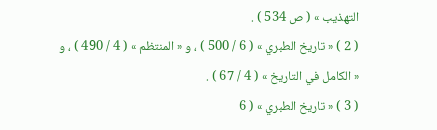التهذيب » ( ص 534 ) .
( 2 ) « تاريخ الطبري » ( 6 / 500 ) ، و « المنتظم » ( 4 / 490 ) ، و « الكامل في التاريخ » ( 4 / 67 ) .
( 3 ) « تاريخ الطبري » ( 6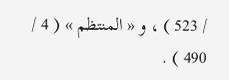/ 523 ) ، و « المنتظم » ( 4 / 490 ) .